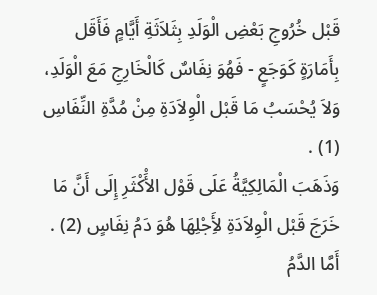قَبْل خُرُوجِ بَعْضِ الْوَلَدِ بِثَلاَثَةِ أَيَّامٍ فَأَقَل بِأَمَارَةٍ كَوَجَعٍ - فَهُوَ نِفَاسٌ كَالْخَارِجِ مَعَ الْوَلَدِ، وَلاَ يُحْسَبُ مَا قَبْل الْوِلاَدَةِ مِنْ مُدَّةِ النِّفَاسِ (1) .
وَذَهَبَ الْمَالِكِيَّةُ عَلَى قَوْل الأَْكْثَرِ إِلَى أَنَّ مَا خَرَجَ قَبْل الْوِلاَدَةِ لأَِجْلِهَا هُوَ دَمُ نِفَاسٍ (2) .
أَمَّا الدَّمُ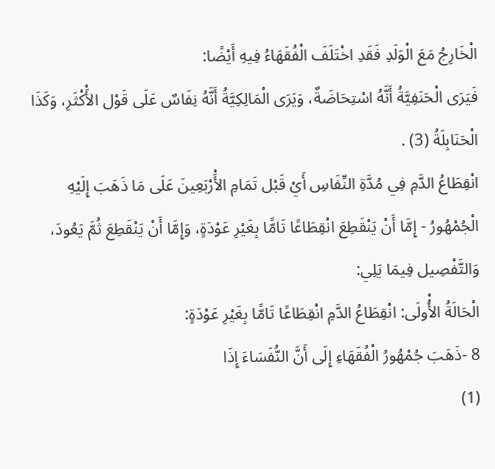الْخَارِجُ مَعَ الْوَلَدِ فَقَدِ اخْتَلَفَ الْفُقَهَاءُ فِيهِ أَيْضًا:
فَيَرَى الْحَنَفِيَّةُ أَنَّهُ اسْتِحَاضَةٌ، وَيَرَى الْمَالِكِيَّةُ أَنَّهُ نِفَاسٌ عَلَى قَوْل الأَْكْثَرِ، وَكَذَا الْحَنَابِلَةُ (3) .
انْقِطَاعُ الدَّمِ فِي مُدَّةِ النِّفَاسِ أَيْ قَبْل تَمَامِ الأَْرْبَعِينَ عَلَى مَا ذَهَبَ إِلَيْهِ الْجُمْهُورُ - إِمَّا أَنْ يَنْقَطِعَ انْقِطَاعًا تَامًّا بِغَيْرِ عَوْدَةٍ، وَإِمَّا أَنْ يَنْقَطِعَ ثُمَّ يَعُودَ، وَالتَّفْصِيل فِيمَا يَلِي:
الْحَالَةُ الأُْولَى: انْقِطَاعُ الدَّمِ انْقِطَاعًا تَامًّا بِغَيْرِ عَوْدَةٍ:
8 -ذَهَبَ جُمْهُورُ الْفُقَهَاءِ إِلَى أَنَّ النُّفَسَاءَ إِذَا
(1)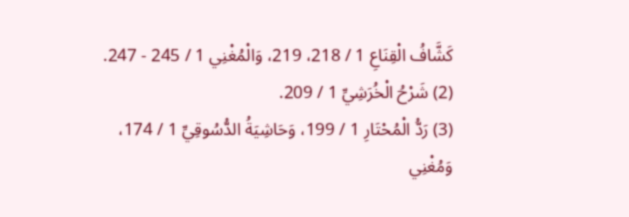كَشَّافُ الْقِنَاعِ 1 / 218، 219، وَالْمُغْنِي 1 / 245 - 247.
(2) شَرْحُ الْخُرَشِيِّ 1 / 209.
(3) رَدُّ الْمُحْتَارِ 1 / 199، وَحَاشِيَةُ الدُّسُوقِيِّ 1 / 174، وَمُغْنِي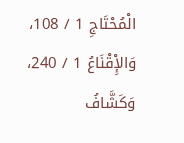الْمُحْتَاجِ 1 / 108، وَالإِْقْنَاعُ 1 / 240، وَكَشَّافُ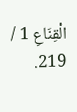الْقِنَاعِ 1 / 219.